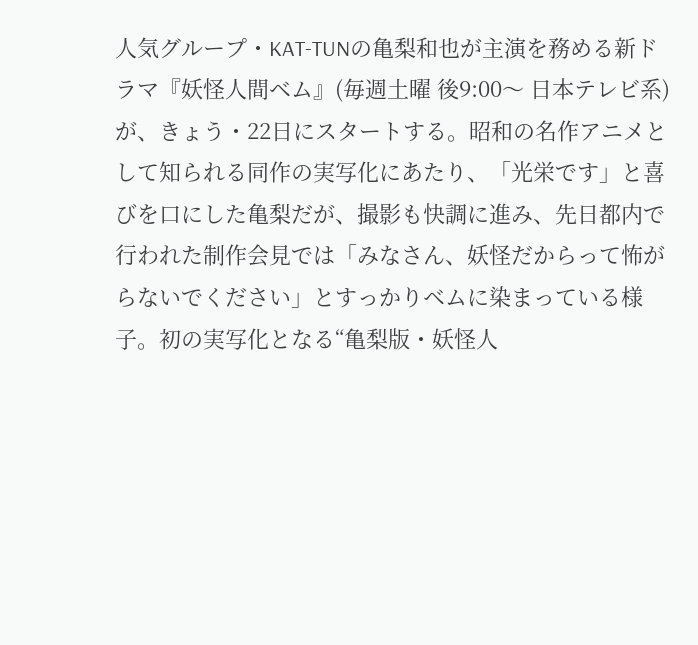人気グループ・KAT-TUNの亀梨和也が主演を務める新ドラマ『妖怪人間ベム』(毎週土曜 後9:00〜 日本テレビ系)が、きょう・22日にスタートする。昭和の名作アニメとして知られる同作の実写化にあたり、「光栄です」と喜びを口にした亀梨だが、撮影も快調に進み、先日都内で行われた制作会見では「みなさん、妖怪だからって怖がらないでください」とすっかりベムに染まっている様子。初の実写化となる“亀梨版・妖怪人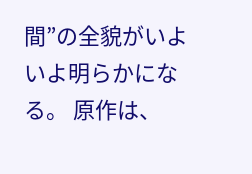間”の全貌がいよいよ明らかになる。 原作は、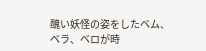醜い妖怪の姿をしたベム、ベラ、ベロが時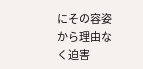にその容姿から理由なく迫害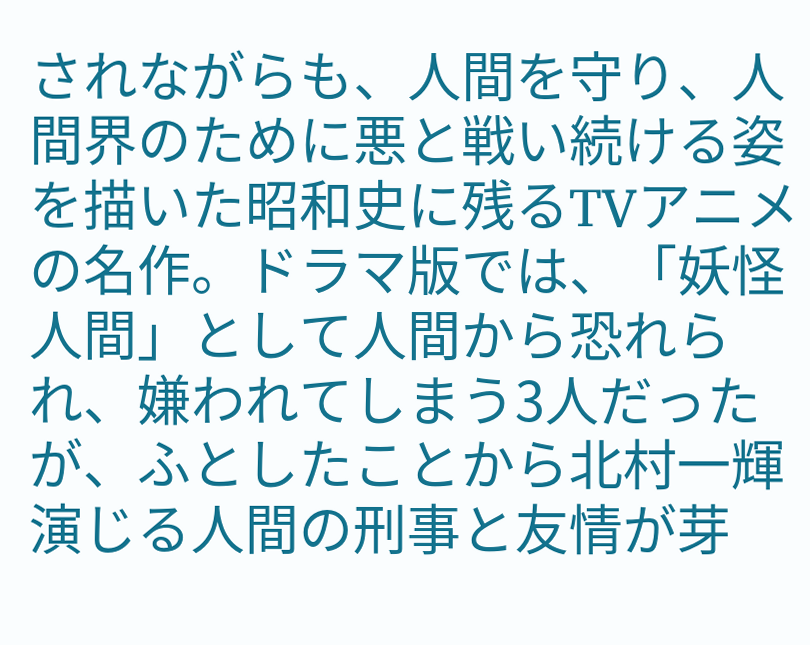されながらも、人間を守り、人間界のために悪と戦い続ける姿を描いた昭和史に残るTVアニメの名作。ドラマ版では、「妖怪人間」として人間から恐れられ、嫌われてしまう3人だったが、ふとしたことから北村一輝演じる人間の刑事と友情が芽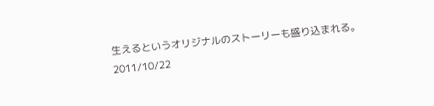生えるというオリジナルのストーリーも盛り込まれる。
2011/10/22